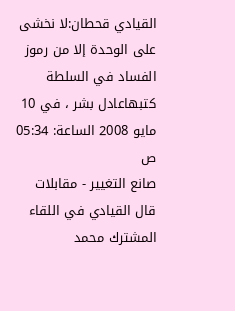القيادي قحطان:لا نخشى على الوحدة إلا من رموز الفساد في السلطة
كتبهاعادل بشر ، في 10 مايو 2008 الساعة: 05:34 ص
صانع التغيير - مقابلات
قال القيادي في اللقاء المشترك محمد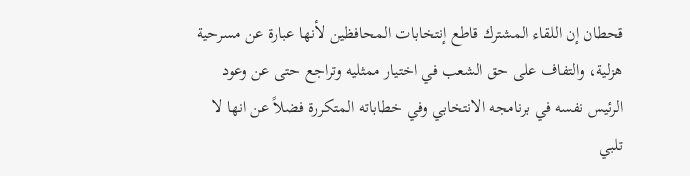قحطان إن اللقاء المشترك قاطع إنتخابات المحافظين لأنها عبارة عن مسرحية هزلية، والتفاف على حق الشعب في اختيار ممثليه وتراجع حتى عن وعود الرئيس نفسه في برنامجه الانتخابي وفي خطاباته المتكررة فضلاً عن انها لا تلبي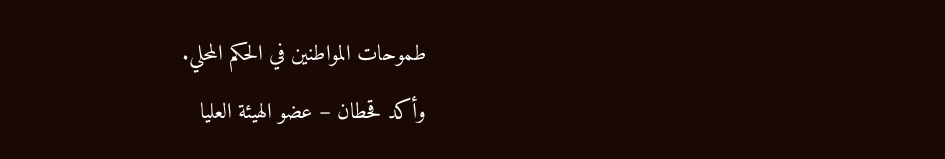طموحات المواطنين في الحكم المحلي.
وأكد قحطان – عضو الهيئة العليا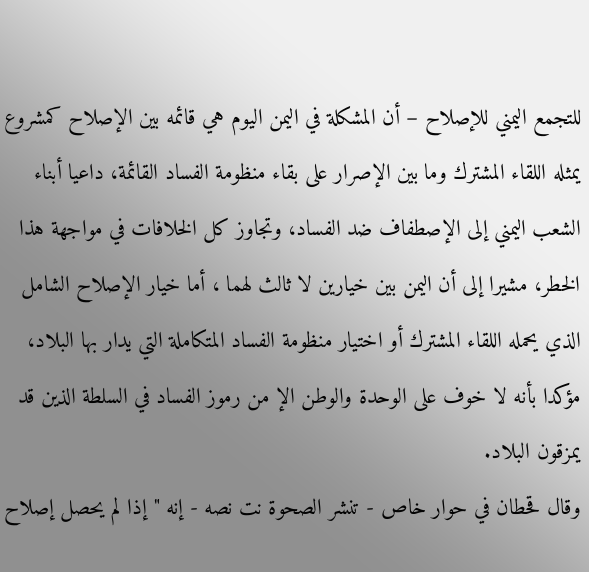للتجمع اليمني للإصلاح – أن المشكلة في اليمن اليوم هي قائمه بين الإصلاح كمشروع يمثله اللقاء المشترك وما بين الإصرار على بقاء منظومة الفساد القائمة، داعيا أبناء الشعب اليمني إلى الإصطفاف ضد الفساد، وتجاوز كل الخلافات في مواجهة هذا الخطر، مشيرا إلى أن اليمن بين خيارين لا ثالث لهما ، أما خيار الإصلاح الشامل الذي يحمله اللقاء المشترك أو اختيار منظومة الفساد المتكاملة التي يدار بها البلاد، مؤكدا بأنه لا خوف على الوحدة والوطن الإ من رموز الفساد في السلطة الذين قد يمزقون البلاد.
وقال قحطان في حوار خاص - تنشر الصحوة نت نصه - إنه "إذا لم يحصل إصلاح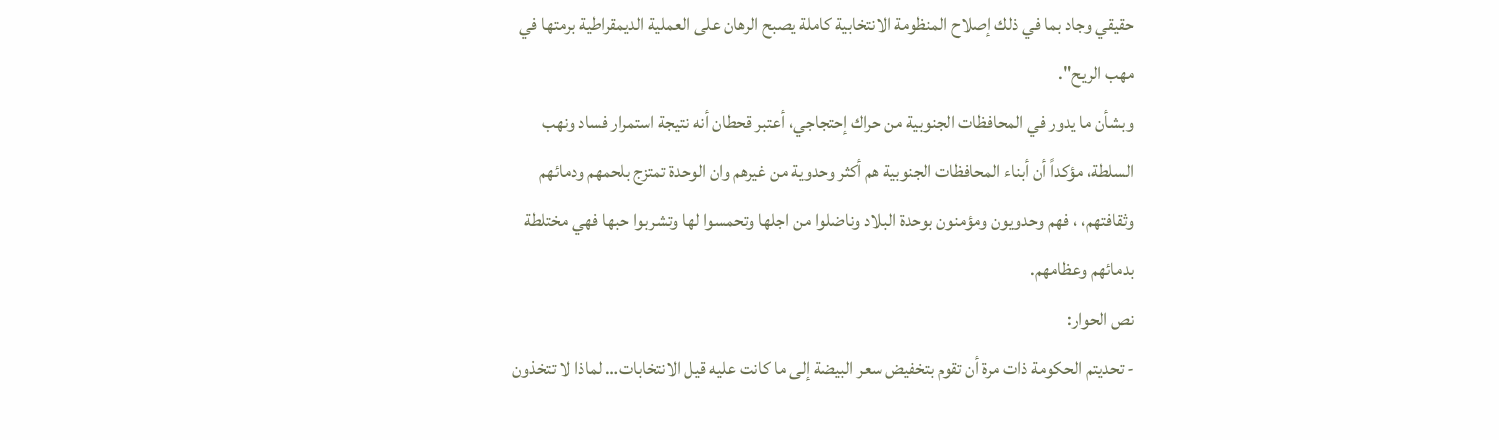حقيقي وجاد بما في ذلك إصلاح المنظومة الانتخابية كاملة يصبح الرهان على العملية الديمقراطية برمتها في مهب الريح".
وبشأن ما يدور في المحافظات الجنوبية من حراك إحتجاجي، أعتبر قحطان أنه نتيجة استمرار فساد ونهب السلطة، مؤكداً أن أبناء المحافظات الجنوبية هم أكثر وحدوية من غيرهم وان الوحدة تمتزج بلحمهم ودمائهم وثقافتهم، ، فهم وحدويون ومؤمنون بوحدة البلاد وناضلوا من اجلها وتحمسوا لها وتشربوا حبها فهي مختلطة بدمائهم وعظامهم.
نص الحوار:
- تحديتم الحكومة ذات مرة أن تقوم بتخفيض سعر البيضة إلى ما كانت عليه قيل الانتخابات… لماذا لا تتخذون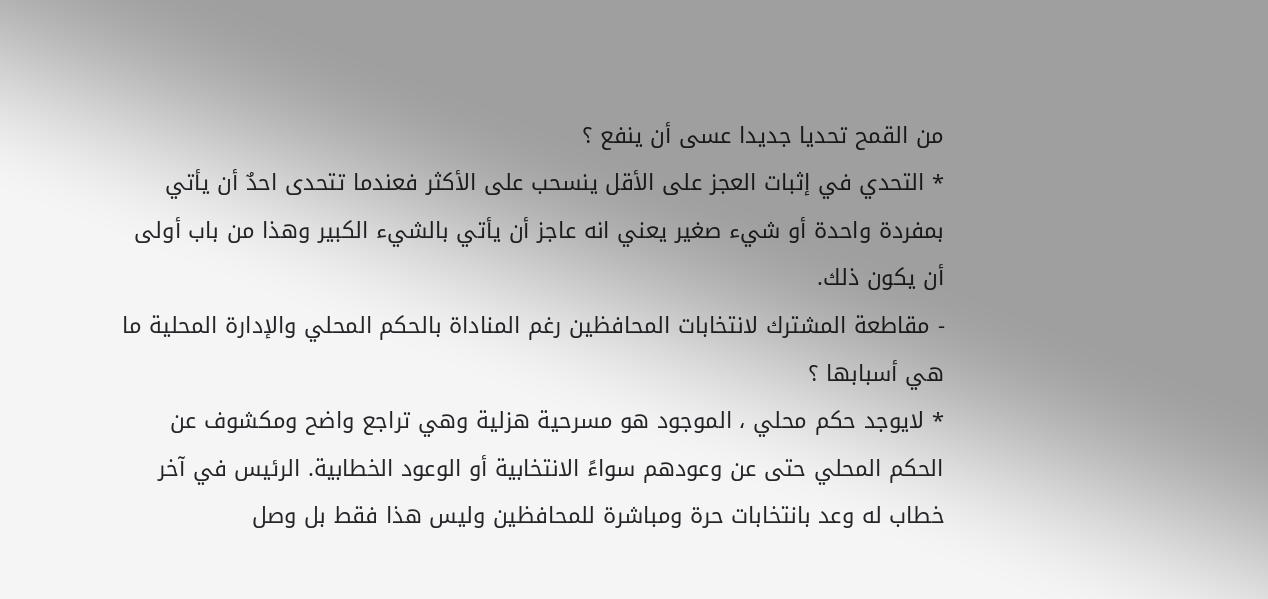من القمح تحديا جديدا عسى أن ينفع ؟
* التحدي في إثبات العجز على الأقل ينسحب على الأكثر فعندما تتحدى احدٌ أن يأتي بمفردة واحدة أو شيء صغير يعني انه عاجز أن يأتي بالشيء الكبير وهذا من باب أولى أن يكون ذلك.
- مقاطعة المشترك لانتخابات المحافظين رغم المناداة بالحكم المحلي والإدارة المحلية ما هي أسبابها ؟
* لايوجد حكم محلي ، الموجود هو مسرحية هزلية وهي تراجع واضح ومكشوف عن الحكم المحلي حتى عن وعودهم سواءً الانتخابية أو الوعود الخطابية. الرئيس في آخر خطاب له وعد بانتخابات حرة ومباشرة للمحافظين وليس هذا فقط بل وصل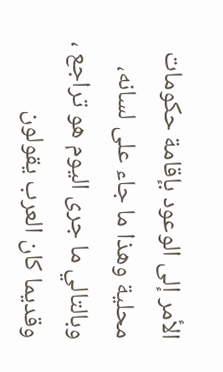الأمر إلى الوعود بإقامة حكومات محلية وهذا ما جاء على لسانه، وبالتالي ما جرى اليوم هو تراجع ، وقديما كان العرب يقولون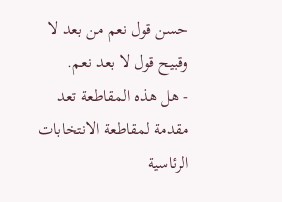حسن قول نعم من بعد لا وقبيح قول لا بعد نعم.
- هل هذه المقاطعة تعد مقدمة لمقاطعة الانتخابات الرئاسية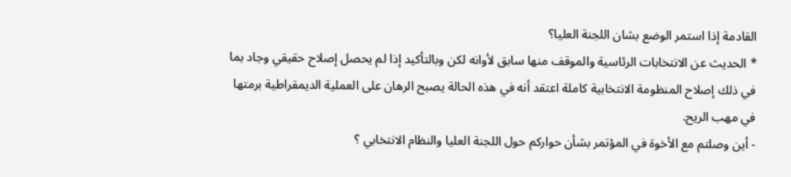القادمة إذا استمر الوضع بشان اللجنة العليا؟
* الحديث عن الانتخابات الرئاسية والموقف منها سابق لأوانه لكن وبالتأكيد إذا لم يحصل إصلاح حقيقي وجاد بما في ذلك إصلاح المنظومة الانتخابية كاملة اعتقد أنه في هذه الحالة يصبح الرهان على العملية الديمقراطية برمتها في مهب الريح.
- أين وصلتم مع الأخوة في المؤتمر بشأن حواركم حول اللجنة العليا والنظام الانتخابي ؟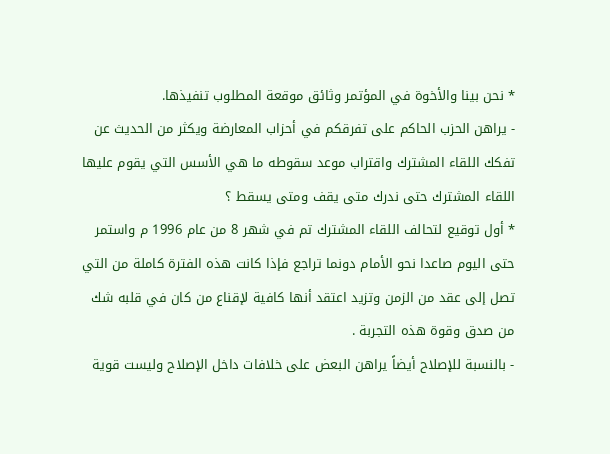* نحن بينا والأخوة في المؤتمر وثائق موقعة المطلوب تنفيذها.
- يراهن الحزب الحاكم على تفرقكم في أحزاب المعارضة ويكثر من الحديث عن تفكك اللقاء المشترك واقتراب موعد سقوطه ما هي الأسس التي يقوم عليها اللقاء المشترك حتى ندرك متى يقف ومتى يسقط ؟
* أول توقيع لتحالف اللقاء المشترك تم في شهر 8 من عام 1996 م واستمر حتى اليوم صاعدا نحو الأمام دونما تراجع فإذا كانت هذه الفترة كاملة من التي تصل إلى عقد من الزمن وتزيد اعتقد أنها كافية لإقناع من كان في قلبه شك من صدق وقوة هذه التجربة .
- بالنسبة للإصلاح أيضاً يراهن البعض على خلافات داخل الإصلاح وليست قوية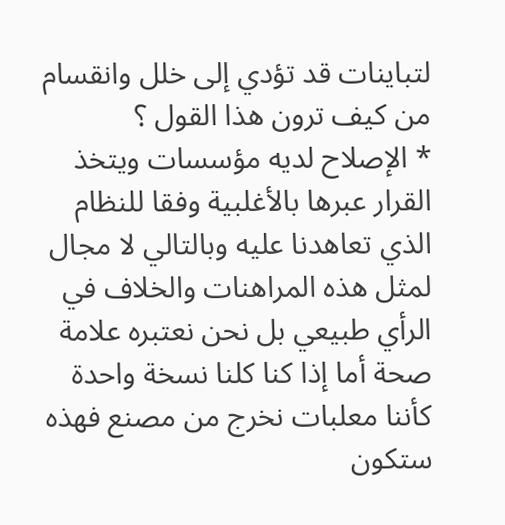لتباينات قد تؤدي إلى خلل وانقسام من كيف ترون هذا القول ؟
* الإصلاح لديه مؤسسات ويتخذ القرار عبرها بالأغلبية وفقا للنظام الذي تعاهدنا عليه وبالتالي لا مجال لمثل هذه المراهنات والخلاف في الرأي طبيعي بل نحن نعتبره علامة صحة أما إذا كنا كلنا نسخة واحدة كأننا معلبات نخرج من مصنع فهذه ستكون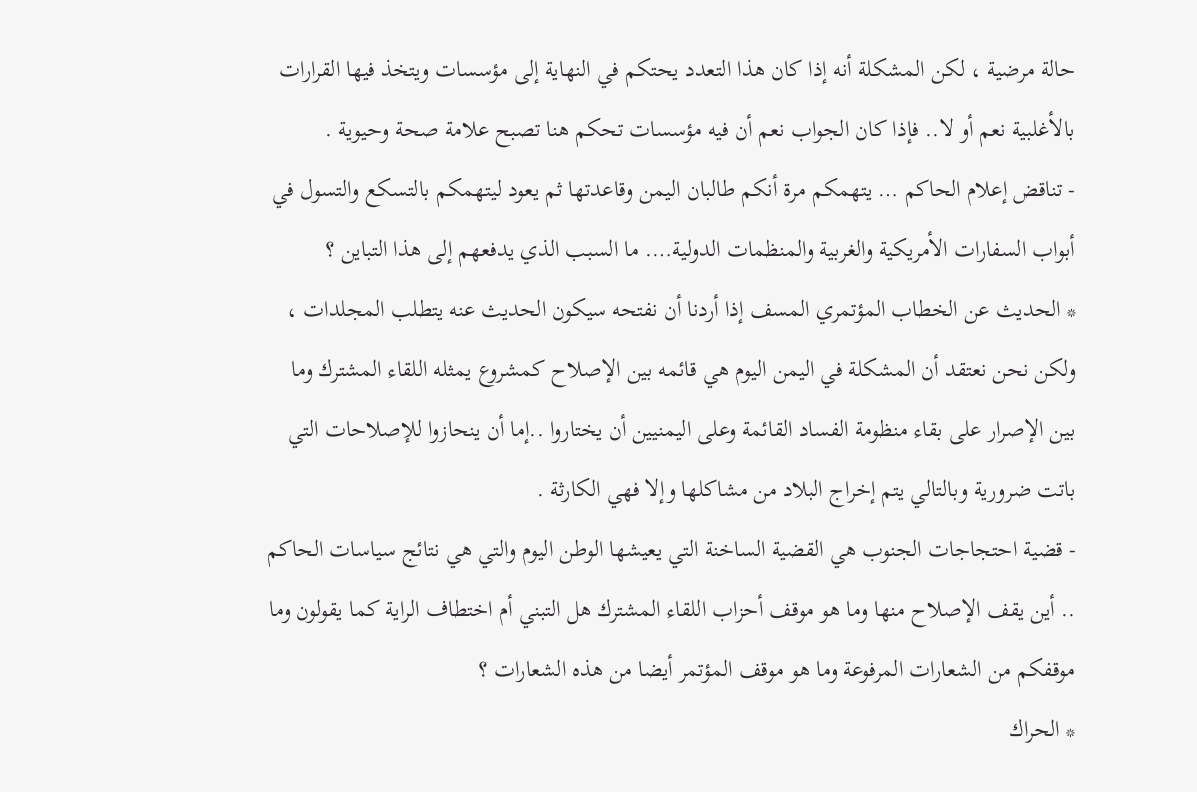حالة مرضية ، لكن المشكلة أنه إذا كان هذا التعدد يحتكم في النهاية إلى مؤسسات ويتخذ فيها القرارات بالأغلبية نعم أو لا.. فإذا كان الجواب نعم أن فيه مؤسسات تحكم هنا تصبح علامة صحة وحيوية .
- تناقض إعلام الحاكم … يتهمكم مرة أنكم طالبان اليمن وقاعدتها ثم يعود ليتهمكم بالتسكع والتسول في أبواب السفارات الأمريكية والغربية والمنظمات الدولية…. ما السبب الذي يدفعهم إلى هذا التباين ؟
* الحديث عن الخطاب المؤتمري المسف إذا أردنا أن نفتحه سيكون الحديث عنه يتطلب المجلدات ، ولكن نحن نعتقد أن المشكلة في اليمن اليوم هي قائمه بين الإصلاح كمشروع يمثله اللقاء المشترك وما بين الإصرار على بقاء منظومة الفساد القائمة وعلى اليمنيين أن يختاروا ..إما أن ينحازوا للإصلاحات التي باتت ضرورية وبالتالي يتم إخراج البلاد من مشاكلها وإلا فهي الكارثة .
- قضية احتجاجات الجنوب هي القضية الساخنة التي يعيشها الوطن اليوم والتي هي نتائج سياسات الحاكم .. أين يقف الإصلاح منها وما هو موقف أحزاب اللقاء المشترك هل التبني أم اختطاف الراية كما يقولون وما موقفكم من الشعارات المرفوعة وما هو موقف المؤتمر أيضا من هذه الشعارات ؟
* الحراك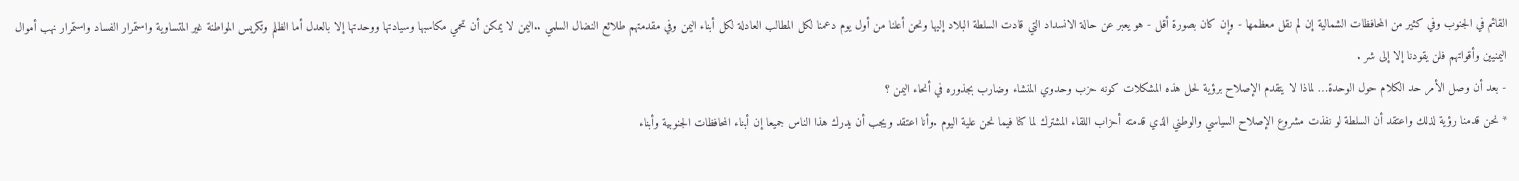القائم في الجنوب وفي كثير من المحافظات الشمالية إن لم نقل معظمها - وإن كان بصورة أقل - هو يعبر عن حالة الانسداد التي قادت السلطة البلاد إليها ونحن أعلنا من أول يوم دعمنا لكل المطالب العادلة لكل أبناء اليمن وفي مقدمتهم طلائع النضال السلمي ..اليمن لا يمكن أن تحمي مكاسبها وسيادتها ووحدتها إلا بالعدل أما الظلم وتكريس المواطنة غير المتساوية واستمرار الفساد واستمرار نهب أموال اليمنيين وأقواتهم فلن يقودنا إلا إلى شر .
- بعد أن وصل الأمر حد الكلام حول الوحدة… لماذا لا يتقدم الإصلاح برؤية لحل هذه المشكلات كونه حزب وحدوي المنشاء وضارب بجذوره في أنحاء اليمن ؟
* نحن قدمنا رؤية لذلك واعتقد أن السلطة لو نفذت مشروع الإصلاح السياسي والوطني الذي قدمته أحزاب اللقاء المشترك لما كنا فيما نحن علية اليوم .وأنا اعتقد ويجب أن يدرك هذا الناس جميعا إن أبناء المحافظات الجنوبية وأبناء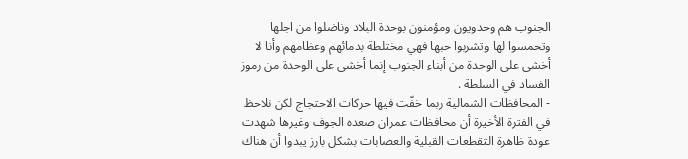الجنوب هم وحدويون ومؤمنون بوحدة البلاد وناضلوا من اجلها وتحمسوا لها وتشربوا حبها فهي مختلطة بدمائهم وعظامهم وأنا لا أخشى على الوحدة من أبناء الجنوب إنما أخشى على الوحدة من رموز الفساد في السلطة .
- المحافظات الشمالية ربما خفّت فيها حركات الاحتجاج لكن نلاحظ في الفترة الأخيرة أن محافظات عمران صعده الجوف وغيرها شهدت عودة ظاهرة التقطعات القبلية والعصابات بشكل بارز يبدوا أن هناك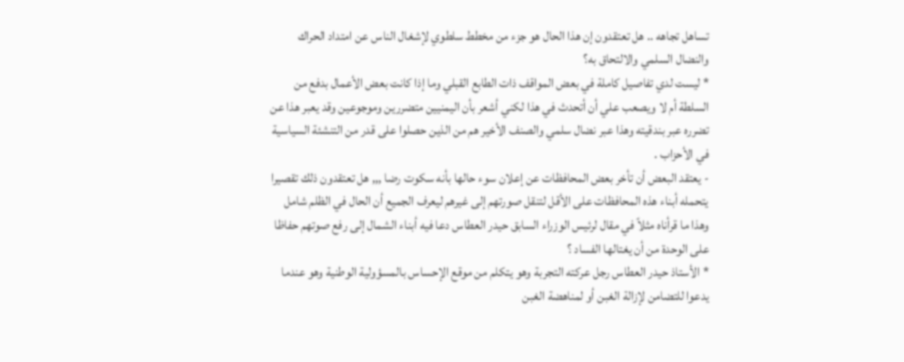تساهل تجاهه .. هل تعتقدون إن هذا الحال هو جزء من مخطط سلطوي لإشغال الناس عن امتداد الحراك والنضال السلمي والالتحاق به؟
* ليست لدي تفاصيل كاملة في بعض المواقف ذات الطابع القبلي وما إذا كانت بعض الأعمال بدفع من السلطة أم لا ويصعب علي أن أتحدث في هذا لكني أشعر بأن اليمنيين متضررين وموجوعين وقد يعبر هذا عن تضرره عبر بندقيته وهذا عبر نضال سلمي والصنف الأخير هم من الذين حصلوا على قدر من التنشئة السياسية في الأحزاب .
- يعتقد البعض أن تأخر بعض المحافظات عن إعلان سوء حالها بأنه سكوت رضا ,,, هل تعتقدون ذلك تقصيرا يتحمله أبناء هذه المحافظات على الأقل لتنقل صورتهم إلى غيرهم ليعرف الجميع أن الحال في الظلم شامل وهذا ما قرأناه مثلاً في مقال لرئيس الوزراء السابق حيدر العطاس دعا فيه أبناء الشمال إلى رفع صوتهم حفاظا على الوحدة من أن يغتالها الفساد ؟
* الأستاذ حيدر العطاس رجل عركته التجربة وهو يتكلم من موقع الإحساس بالمسؤولية الوطنية وهو عندما يدعوا للتضامن لإزالة الغبن أو لمناهضة الغبن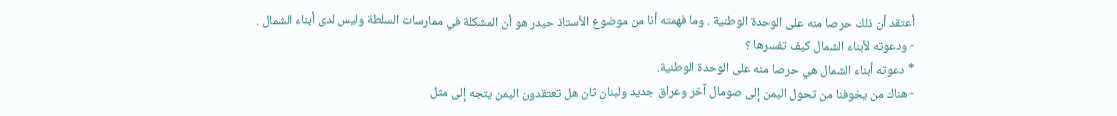أعتقد أن ذلك حرصا منه على الوحدة الوطنية . وما فهمته أنا من موضوع الأستاذ حيدر هو أن المشكلة في ممارسات السلطة وليس لدى أبناء الشمال .
- ودعوته لأبناء الشمال كيف تفسرها ؟
* دعوته أبناء الشمال هي حرصا منه على الوحدة الوطنية.
- هناك من يخوفنا من تحول اليمن إلى صومال آخر وعراق جديد ولبنان ثان هل تعتقدون اليمن يتجه إلى مثل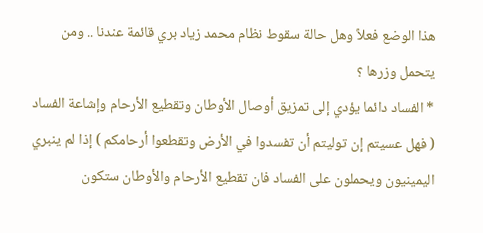هذا الوضع فعلاً وهل حالة سقوط نظام محمد زياد بري قائمة عندنا .. ومن يتحمل وزرها ؟
* الفساد دائما يؤدي إلى تمزيق أوصال الأوطان وتقطيع الأرحام وإشاعة الفساد ( فهل عسيتم إن توليتم أن تفسدوا في الأرض وتقطعوا أرحامكم ) إذا لم ينبري اليمينيون ويحملون على الفساد فان تقطيع الأرحام والأوطان ستكون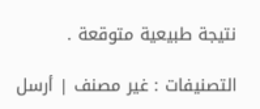نتيجة طبيعية متوقعة .

التصنيفات : غير مصنف | أرسل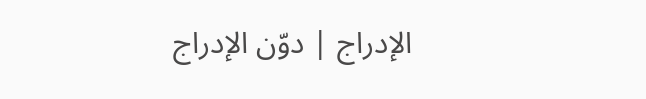الإدراج | دوّن الإدراج